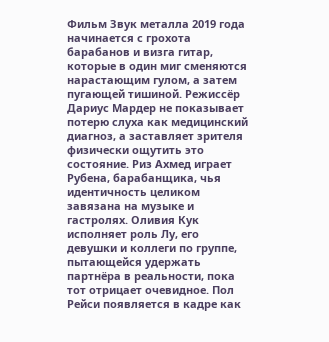Фильм Звук металла 2019 года начинается с грохота барабанов и визга гитар, которые в один миг сменяются нарастающим гулом, а затем пугающей тишиной. Режиссёр Дариус Мардер не показывает потерю слуха как медицинский диагноз, а заставляет зрителя физически ощутить это состояние. Риз Ахмед играет Рубена, барабанщика, чья идентичность целиком завязана на музыке и гастролях. Оливия Кук исполняет роль Лу, его девушки и коллеги по группе, пытающейся удержать партнёра в реальности, пока тот отрицает очевидное. Пол Рейси появляется в кадре как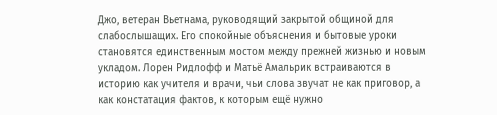Джо, ветеран Вьетнама, руководящий закрытой общиной для слабослышащих. Его спокойные объяснения и бытовые уроки становятся единственным мостом между прежней жизнью и новым укладом. Лорен Ридлофф и Матьё Амальрик встраиваются в историю как учителя и врачи, чьи слова звучат не как приговор, а как констатация фактов, к которым ещё нужно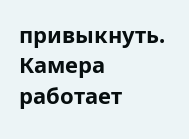привыкнуть. Камера работает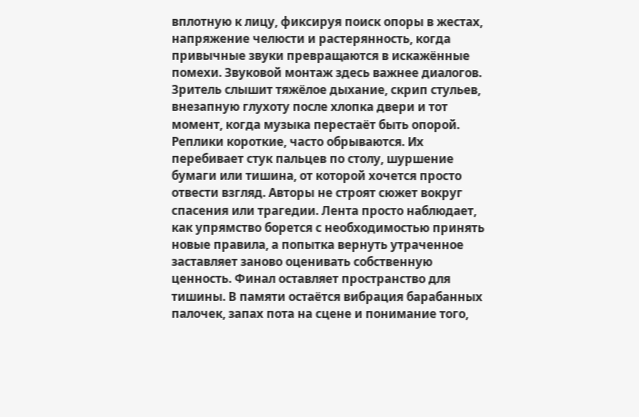вплотную к лицу, фиксируя поиск опоры в жестах, напряжение челюсти и растерянность, когда привычные звуки превращаются в искажённые помехи. Звуковой монтаж здесь важнее диалогов. Зритель слышит тяжёлое дыхание, скрип стульев, внезапную глухоту после хлопка двери и тот момент, когда музыка перестаёт быть опорой. Реплики короткие, часто обрываются. Их перебивает стук пальцев по столу, шуршение бумаги или тишина, от которой хочется просто отвести взгляд. Авторы не строят сюжет вокруг спасения или трагедии. Лента просто наблюдает, как упрямство борется с необходимостью принять новые правила, а попытка вернуть утраченное заставляет заново оценивать собственную ценность. Финал оставляет пространство для тишины. В памяти остаётся вибрация барабанных палочек, запах пота на сцене и понимание того,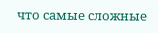что самые сложные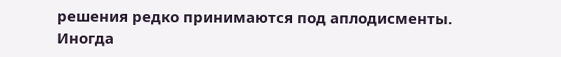решения редко принимаются под аплодисменты. Иногда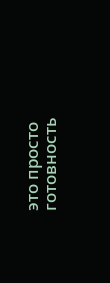это просто готовность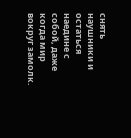снять наушники и остаться наедине с собой, даже когда мир вокруг замолк.